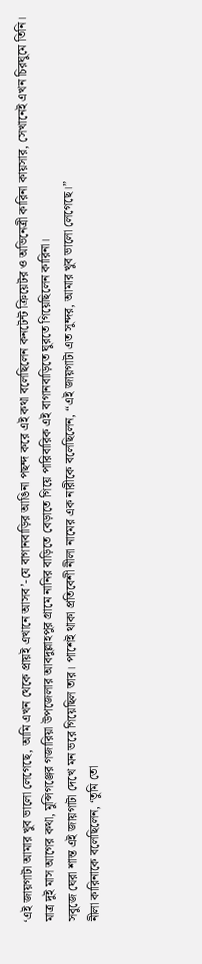‘এই জায়গাটা আমার খুব ভালো লেগেছে, আমি এখন থেকে প্রায়ই এখানে আসব’-যে বাগানবাড়ির আঙিনা পছন্দ করে এই কথা বলেছিলেন কনটেন্ট ক্রিয়েটর ও অভিনেত্রী কারিনা কায়সার, সেখানেই এখন চিরঘুমে তিনি।
মাত্র দুই মাস আগের কথা, মুন্সিগঞ্জের গজারিয়া উপজেলার আবদুল্লাহপুর গ্রামে নানির বাড়িতে বেড়াতে গিয়ে পারিবারিক এই বাগানবাড়িতে ঘুরতে গিয়েছিলেন কারিনা।
সবুজে ঘেরা শান্ত এই জায়গাটা দেখে মন ভরে গিয়েছিল তার। পাশেই থাকা প্রতিবেশী নীলা নামের এক নারীকে বলেছিলেন, “এই জায়গাটা এত সুন্দর, আমার খুব ভালো লেগেছে।”
নীলা কারিনাকে বলেছিলেন, ‘তুমি তো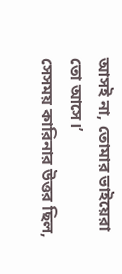আসই না, তোমার ভাইয়েরা তো আসে।’
সেসময় কারিনার উত্তর ছিল,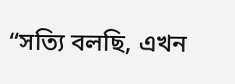“সত্যি বলছি, এখন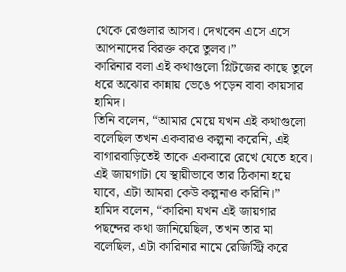থেকে রেগুলার আসব। দেখবেন এসে এসে আপনাদের বিরক্ত করে তুলব।”
কারিনার বলা এই কথাগুলো গ্লিটজের কাছে তুলে ধরে অঝোর কান্নায় ভেঙে পড়েন বাবা কায়সার হামিদ।
তিনি বলেন, “আমার মেয়ে যখন এই কথাগুলো বলেছিল তখন একবারও কল্পনা করেনি, এই বাগারবাড়িতেই তাকে একবারে রেখে যেতে হবে। এই জায়গাটা যে স্থায়ীভাবে তার ঠিকানা হয়ে যাবে, এটা আমরা কেউ কল্পনাও করিনি।”
হামিদ বলেন, “কারিনা যখন এই জায়গার পছন্দের কথা জানিয়েছিল, তখন তার মা বলেছিল, এটা কারিনার নামে রেজিস্ট্রি করে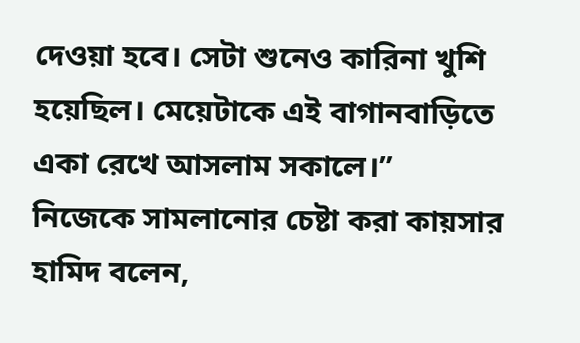দেওয়া হবে। সেটা শুনেও কারিনা খুশি হয়েছিল। মেয়েটাকে এই বাগানবাড়িতে একা রেখে আসলাম সকালে।”
নিজেকে সামলানোর চেষ্টা করা কায়সার হামিদ বলেন,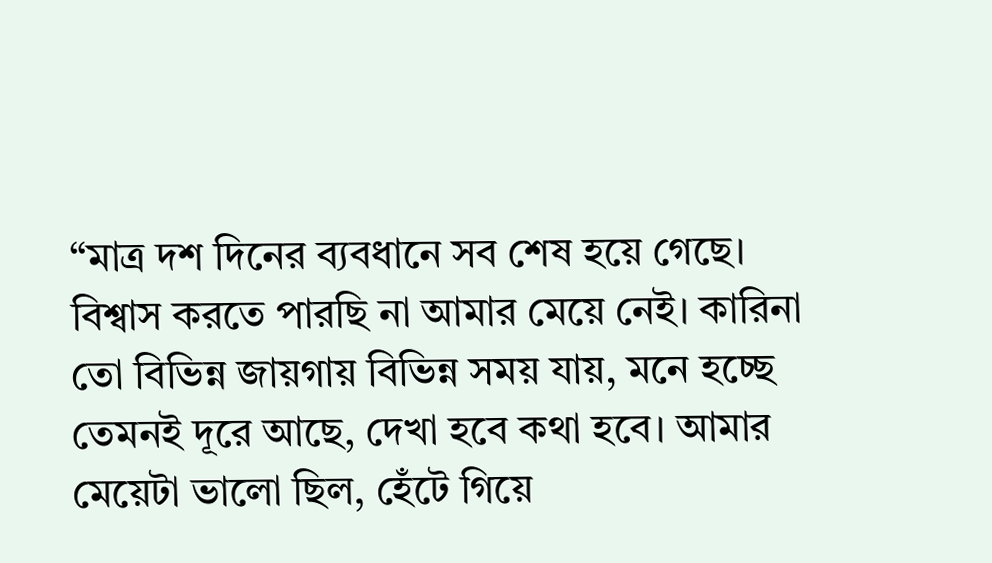“মাত্র দশ দিনের ব্যবধানে সব শেষ হয়ে গেছে। বিশ্বাস করতে পারছি না আমার মেয়ে নেই। কারিনা তো বিভিন্ন জায়গায় বিভিন্ন সময় যায়, মনে হচ্ছে তেমনই দূরে আছে, দেখা হবে কথা হবে। আমার মেয়েটা ভালো ছিল, হেঁটে গিয়ে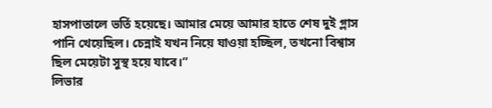হাসপাতালে ভর্তি হয়েছে। আমার মেয়ে আমার হাতে শেষ দুই গ্লাস পানি খেয়েছিল। চেন্নাই যখন নিয়ে যাওয়া হচ্ছিল, তখনো বিশ্বাস ছিল মেয়েটা সুস্থ হয়ে যাবে।”
লিভার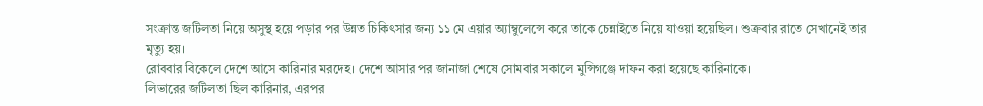সংক্রান্ত জটিলতা নিয়ে অসুস্থ হয়ে পড়ার পর উন্নত চিকিৎসার জন্য ১১ মে এয়ার অ্যাম্বুলেন্সে করে তাকে চেন্নাইতে নিয়ে যাওয়া হয়েছিল। শুক্রবার রাতে সেখানেই তার মৃত্যু হয়।
রোববার বিকেলে দেশে আসে কারিনার মরদেহ। দেশে আসার পর জানাজা শেষে সোমবার সকালে মুন্সিগঞ্জে দাফন করা হয়েছে কারিনাকে।
লিভারের জটিলতা ছিল কারিনার, এরপর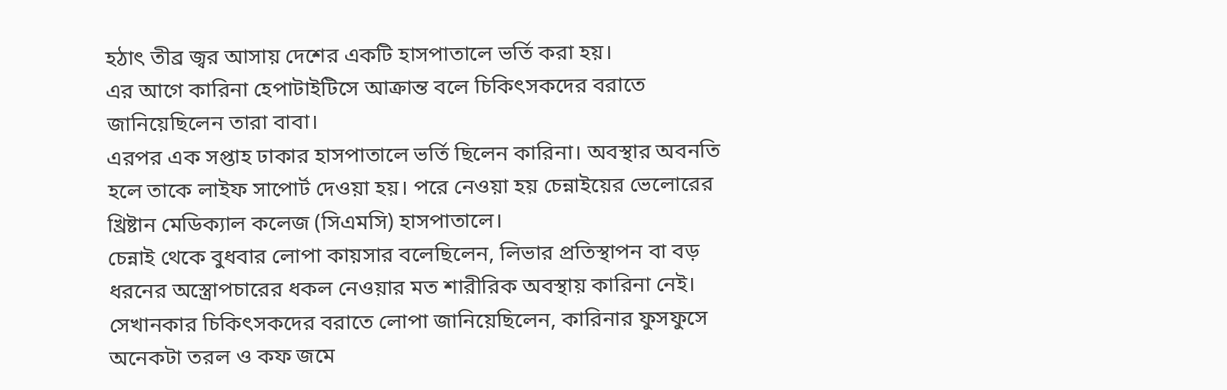হঠাৎ তীব্র জ্বর আসায় দেশের একটি হাসপাতালে ভর্তি করা হয়।
এর আগে কারিনা হেপাটাইটিসে আক্রান্ত বলে চিকিৎসকদের বরাতে জানিয়েছিলেন তারা বাবা।
এরপর এক সপ্তাহ ঢাকার হাসপাতালে ভর্তি ছিলেন কারিনা। অবস্থার অবনতি হলে তাকে লাইফ সাপোর্ট দেওয়া হয়। পরে নেওয়া হয় চেন্নাইয়ের ভেলোরের খ্রিষ্টান মেডিক্যাল কলেজ (সিএমসি) হাসপাতালে।
চেন্নাই থেকে বুধবার লোপা কায়সার বলেছিলেন, লিভার প্রতিস্থাপন বা বড় ধরনের অস্ত্রোপচারের ধকল নেওয়ার মত শারীরিক অবস্থায় কারিনা নেই।
সেখানকার চিকিৎসকদের বরাতে লোপা জানিয়েছিলেন, কারিনার ফুসফুসে অনেকটা তরল ও কফ জমে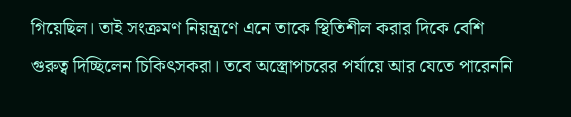গিয়েছিল। তাই সংক্রমণ নিয়ন্ত্রণে এনে তাকে স্থিতিশীল করার দিকে বেশি গুরুত্ব দিচ্ছিলেন চিকিৎসকরা। তবে অস্ত্রোপচরের পর্যায়ে আর যেতে পারেননি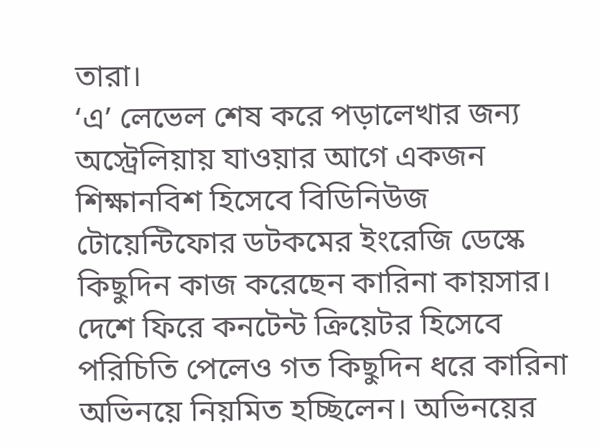তারা।
‘এ’ লেভেল শেষ করে পড়ালেখার জন্য অস্ট্রেলিয়ায় যাওয়ার আগে একজন শিক্ষানবিশ হিসেবে বিডিনিউজ টোয়েন্টিফোর ডটকমের ইংরেজি ডেস্কে কিছুদিন কাজ করেছেন কারিনা কায়সার।
দেশে ফিরে কনটেন্ট ক্রিয়েটর হিসেবে পরিচিতি পেলেও গত কিছুদিন ধরে কারিনা অভিনয়ে নিয়মিত হচ্ছিলেন। অভিনয়ের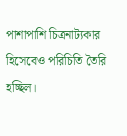পাশাপাশি চিত্রনাট্যকার হিসেবেও পরিচিতি তৈরি হচ্ছিল।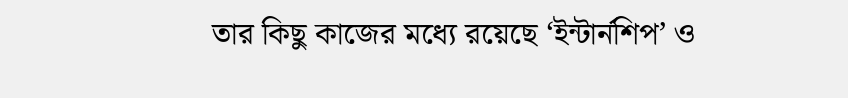তার কিছু কাজের মধ্যে রয়েছে ‘ইন্টার্নশিপ’ ও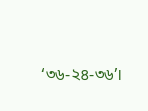‘৩৬-২৪-৩৬’।